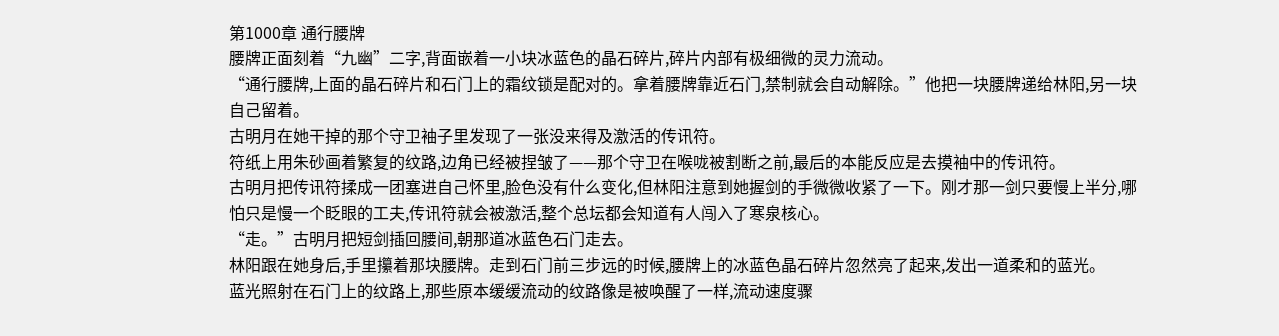第1000章 通行腰牌
腰牌正面刻着“九幽”二字,背面嵌着一小块冰蓝色的晶石碎片,碎片内部有极细微的灵力流动。
“通行腰牌,上面的晶石碎片和石门上的霜纹锁是配对的。拿着腰牌靠近石门,禁制就会自动解除。”他把一块腰牌递给林阳,另一块自己留着。
古明月在她干掉的那个守卫袖子里发现了一张没来得及激活的传讯符。
符纸上用朱砂画着繁复的纹路,边角已经被捏皱了——那个守卫在喉咙被割断之前,最后的本能反应是去摸袖中的传讯符。
古明月把传讯符揉成一团塞进自己怀里,脸色没有什么变化,但林阳注意到她握剑的手微微收紧了一下。刚才那一剑只要慢上半分,哪怕只是慢一个眨眼的工夫,传讯符就会被激活,整个总坛都会知道有人闯入了寒泉核心。
“走。”古明月把短剑插回腰间,朝那道冰蓝色石门走去。
林阳跟在她身后,手里攥着那块腰牌。走到石门前三步远的时候,腰牌上的冰蓝色晶石碎片忽然亮了起来,发出一道柔和的蓝光。
蓝光照射在石门上的纹路上,那些原本缓缓流动的纹路像是被唤醒了一样,流动速度骤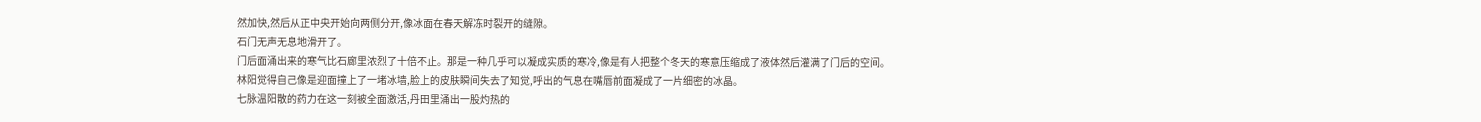然加快,然后从正中央开始向两侧分开,像冰面在春天解冻时裂开的缝隙。
石门无声无息地滑开了。
门后面涌出来的寒气比石廊里浓烈了十倍不止。那是一种几乎可以凝成实质的寒冷,像是有人把整个冬天的寒意压缩成了液体然后灌满了门后的空间。
林阳觉得自己像是迎面撞上了一堵冰墙,脸上的皮肤瞬间失去了知觉,呼出的气息在嘴唇前面凝成了一片细密的冰晶。
七脉温阳散的药力在这一刻被全面激活,丹田里涌出一股灼热的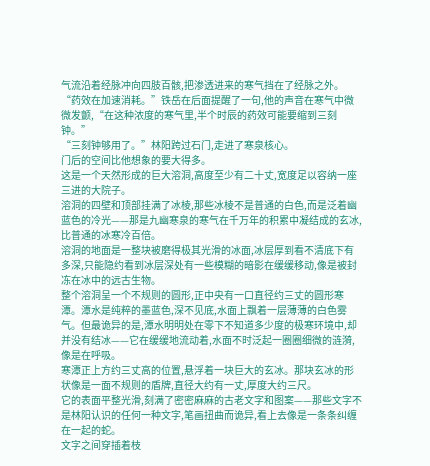气流沿着经脉冲向四肢百骸,把渗透进来的寒气挡在了经脉之外。
“药效在加速消耗。”铁岳在后面提醒了一句,他的声音在寒气中微微发颤,“在这种浓度的寒气里,半个时辰的药效可能要缩到三刻钟。”
“三刻钟够用了。”林阳跨过石门,走进了寒泉核心。
门后的空间比他想象的要大得多。
这是一个天然形成的巨大溶洞,高度至少有二十丈,宽度足以容纳一座三进的大院子。
溶洞的四壁和顶部挂满了冰棱,那些冰棱不是普通的白色,而是泛着幽蓝色的冷光——那是九幽寒泉的寒气在千万年的积累中凝结成的玄冰,比普通的冰寒冷百倍。
溶洞的地面是一整块被磨得极其光滑的冰面,冰层厚到看不清底下有多深,只能隐约看到冰层深处有一些模糊的暗影在缓缓移动,像是被封冻在冰中的远古生物。
整个溶洞呈一个不规则的圆形,正中央有一口直径约三丈的圆形寒潭。潭水是纯粹的墨蓝色,深不见底,水面上飘着一层薄薄的白色雾气。但最诡异的是,潭水明明处在零下不知道多少度的极寒环境中,却并没有结冰——它在缓缓地流动着,水面不时泛起一圈圈细微的涟漪,像是在呼吸。
寒潭正上方约三丈高的位置,悬浮着一块巨大的玄冰。那块玄冰的形状像是一面不规则的盾牌,直径大约有一丈,厚度大约三尺。
它的表面平整光滑,刻满了密密麻麻的古老文字和图案——那些文字不是林阳认识的任何一种文字,笔画扭曲而诡异,看上去像是一条条纠缠在一起的蛇。
文字之间穿插着枝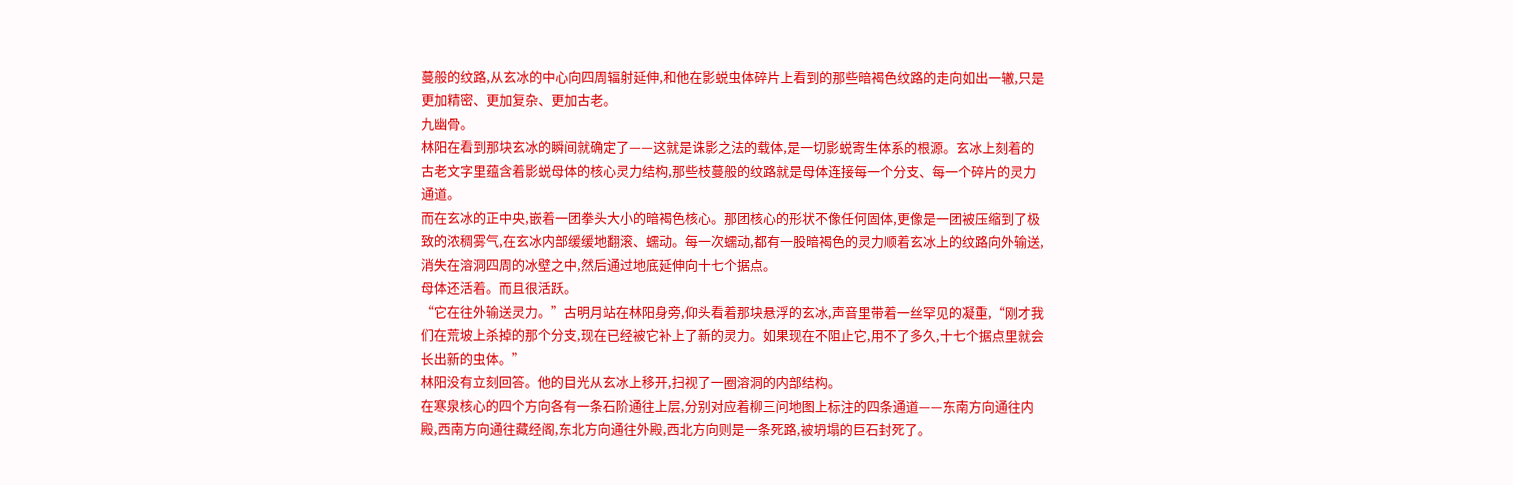蔓般的纹路,从玄冰的中心向四周辐射延伸,和他在影蜕虫体碎片上看到的那些暗褐色纹路的走向如出一辙,只是更加精密、更加复杂、更加古老。
九幽骨。
林阳在看到那块玄冰的瞬间就确定了——这就是诛影之法的载体,是一切影蜕寄生体系的根源。玄冰上刻着的古老文字里蕴含着影蜕母体的核心灵力结构,那些枝蔓般的纹路就是母体连接每一个分支、每一个碎片的灵力通道。
而在玄冰的正中央,嵌着一团拳头大小的暗褐色核心。那团核心的形状不像任何固体,更像是一团被压缩到了极致的浓稠雾气,在玄冰内部缓缓地翻滚、蠕动。每一次蠕动,都有一股暗褐色的灵力顺着玄冰上的纹路向外输送,消失在溶洞四周的冰壁之中,然后通过地底延伸向十七个据点。
母体还活着。而且很活跃。
“它在往外输送灵力。”古明月站在林阳身旁,仰头看着那块悬浮的玄冰,声音里带着一丝罕见的凝重,“刚才我们在荒坡上杀掉的那个分支,现在已经被它补上了新的灵力。如果现在不阻止它,用不了多久,十七个据点里就会长出新的虫体。”
林阳没有立刻回答。他的目光从玄冰上移开,扫视了一圈溶洞的内部结构。
在寒泉核心的四个方向各有一条石阶通往上层,分别对应着柳三问地图上标注的四条通道——东南方向通往内殿,西南方向通往藏经阁,东北方向通往外殿,西北方向则是一条死路,被坍塌的巨石封死了。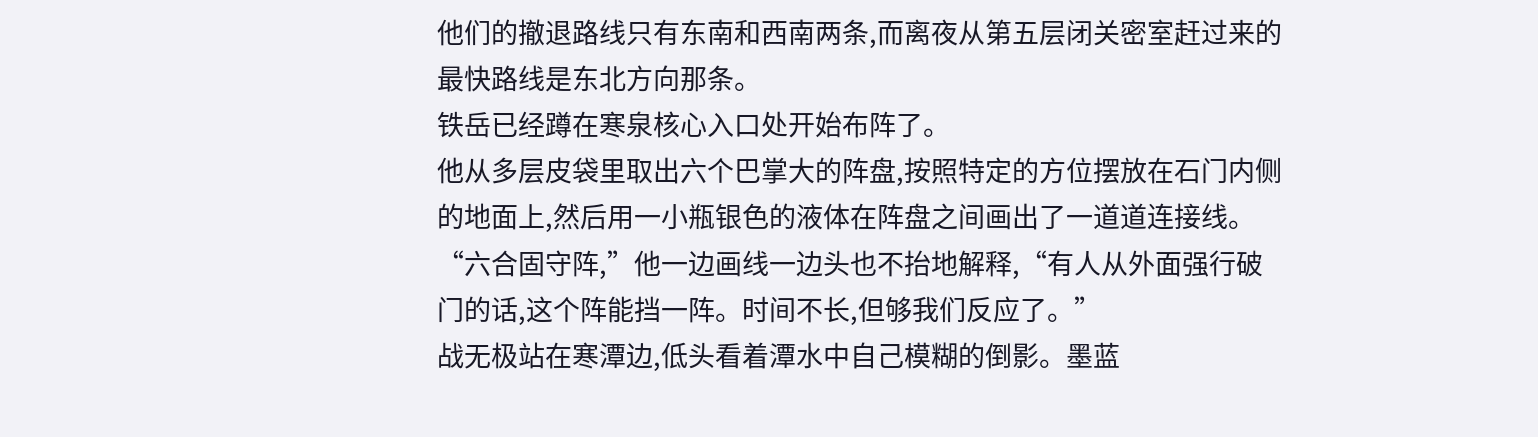他们的撤退路线只有东南和西南两条,而离夜从第五层闭关密室赶过来的最快路线是东北方向那条。
铁岳已经蹲在寒泉核心入口处开始布阵了。
他从多层皮袋里取出六个巴掌大的阵盘,按照特定的方位摆放在石门内侧的地面上,然后用一小瓶银色的液体在阵盘之间画出了一道道连接线。
“六合固守阵,”他一边画线一边头也不抬地解释,“有人从外面强行破门的话,这个阵能挡一阵。时间不长,但够我们反应了。”
战无极站在寒潭边,低头看着潭水中自己模糊的倒影。墨蓝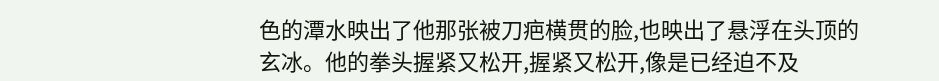色的潭水映出了他那张被刀疤横贯的脸,也映出了悬浮在头顶的玄冰。他的拳头握紧又松开,握紧又松开,像是已经迫不及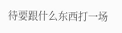待要跟什么东西打一场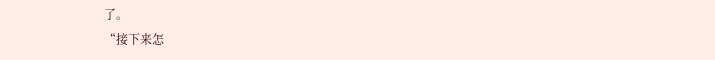了。
“接下来怎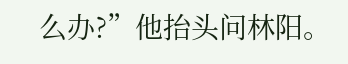么办?”他抬头问林阳。